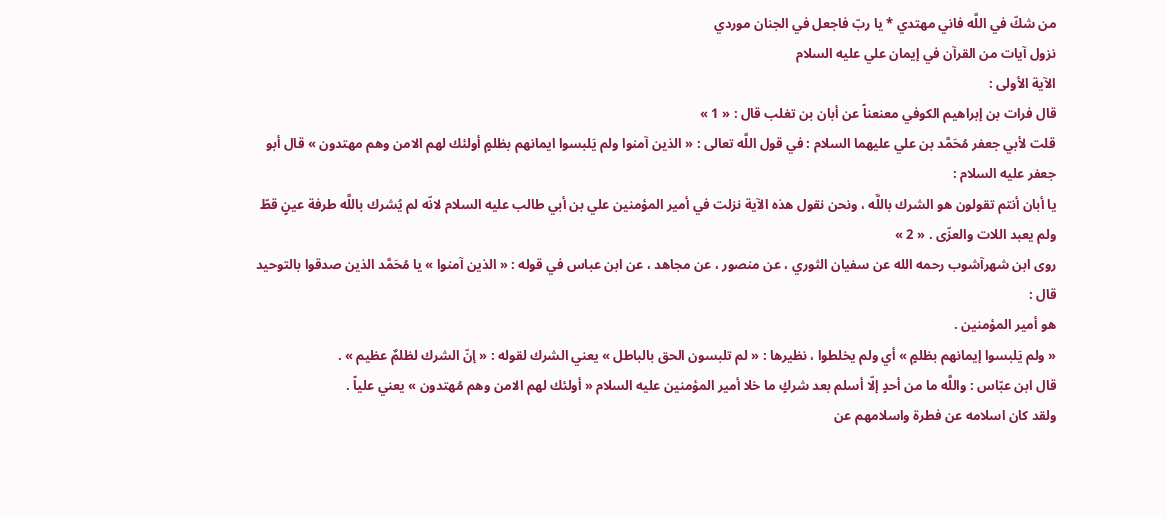من شكّ في اللَّه فاني مهتدي * يا ربّ فاجعل في الجنان موردي
نزول آيات من القرآن في إيمان علي عليه السلام
الآية الأولى :
قال فرات بن إبراهيم الكوفي معنعناً عن أبان بن تغلب قال : « 1 »
قلت لأبي جعفر مُحَمَّد بن علي عليهما السلام : في قول اللَّه تعالى : « الذين آمنوا ولم يَلبسوا ايمانهم بظلمٍ أولئك لهم الامن وهم مهتدون » قال أبو جعفر عليه السلام :
يا أبان أنتم تقولون هو الشرك باللَّه ، ونحن نقول هذه الآية نزلت في أمير المؤمنين علي بن أبي طالب عليه السلام لانّه لم يُشرك باللَّه طرفة عينٍ قطّ ولم يعبد اللات والعزّى . « 2 »
روى ابن شهرآشوب رحمه الله عن سفيان الثوري ، عن منصور ، عن مجاهد ، عن ابن عباس في قوله : « الذين آمنوا » يا مُحَمَّد الذين صدقوا بالتوحيد قال :
هو أمير المؤمنين .
« ولم يَلبسوا إيمانهم بظلمٍ » أي ولم يخلطوا ، نظيرها : « لم تلبسون الحق بالباطل » يعني الشرك لقوله : « إنّ الشرك لظلمٌ عظيم » .
قال ابن عبّاس : واللَّه ما من أحدٍ إلّا أسلم بعد شركٍ ما خلا أمير المؤمنين عليه السلام « أولئك لهم الامن وهم مُهتدون » يعني علياً .
ولقد كان اسلامه عن فطرة واسلامهم عن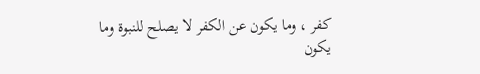كفر ، وما يكون عن الكفر لا يصلح للنبوة وما يكون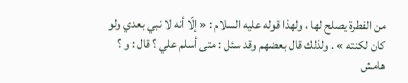من الفطرة يصلح لها ، ولهذا قوله عليه السلام : « إلّا أنه لا نبي بعدي ولو كان لكنته » . ولذلك قال بعضهم وقد سئل : متى أسلم علي ؟ قال : و ؟
هامش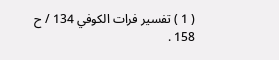( 1 ) تفسير فرات الكوفي 134 / ح 158 .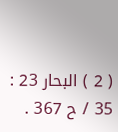( 2 ) البحار 23 : 35 / ح 367 .